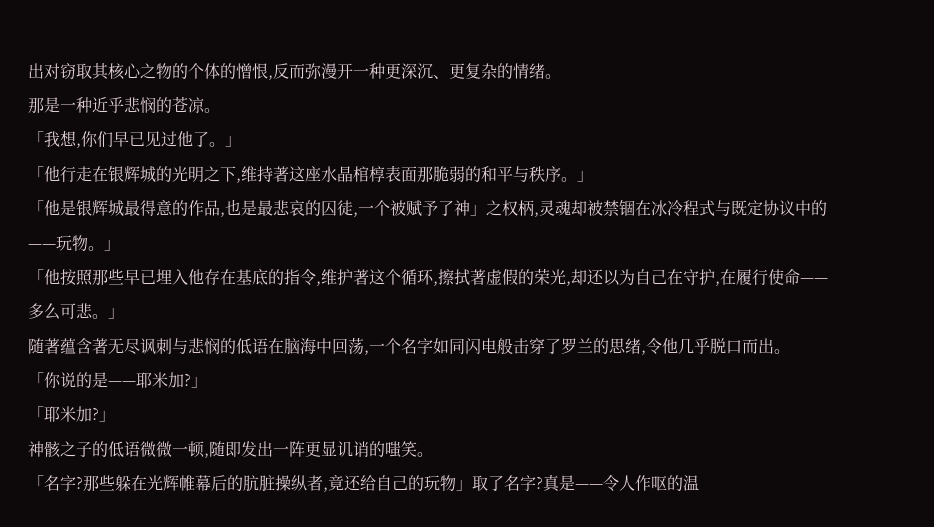出对窃取其核心之物的个体的憎恨,反而弥漫开一种更深沉、更复杂的情绪。
那是一种近乎悲悯的苍凉。
「我想,你们早已见过他了。」
「他行走在银辉城的光明之下,维持著这座水晶棺椁表面那脆弱的和平与秩序。」
「他是银辉城最得意的作品,也是最悲哀的囚徒,一个被赋予了神」之权柄,灵魂却被禁锢在冰冷程式与既定协议中的——玩物。」
「他按照那些早已埋入他存在基底的指令,维护著这个循环,擦拭著虚假的荣光,却还以为自己在守护,在履行使命——多么可悲。」
随著蕴含著无尽讽刺与悲悯的低语在脑海中回荡,一个名字如同闪电般击穿了罗兰的思绪,令他几乎脱口而出。
「你说的是——耶米加?」
「耶米加?」
神骸之子的低语微微一顿,随即发出一阵更显讥诮的嗤笑。
「名字?那些躲在光辉帷幕后的肮脏操纵者,竟还给自己的玩物」取了名字?真是——令人作呕的温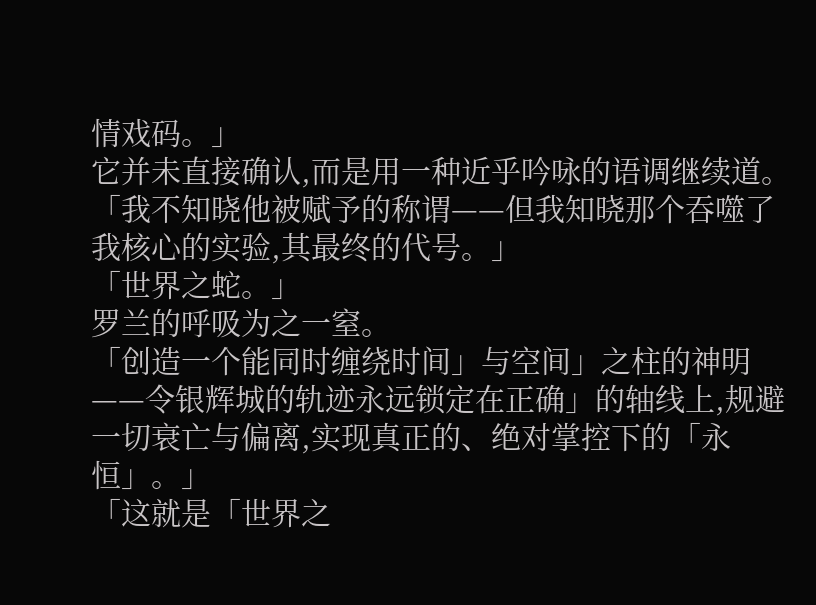情戏码。」
它并未直接确认,而是用一种近乎吟咏的语调继续道。
「我不知晓他被赋予的称谓——但我知晓那个吞噬了我核心的实验,其最终的代号。」
「世界之蛇。」
罗兰的呼吸为之一窒。
「创造一个能同时缠绕时间」与空间」之柱的神明——令银辉城的轨迹永远锁定在正确」的轴线上,规避一切衰亡与偏离,实现真正的、绝对掌控下的「永恒」。」
「这就是「世界之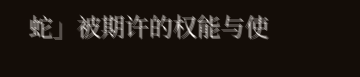蛇」被期许的权能与使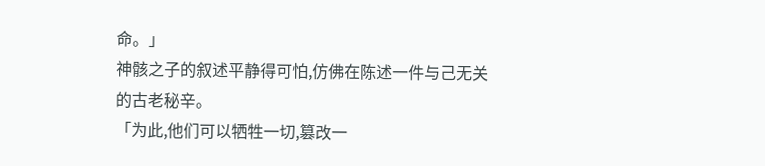命。」
神骸之子的叙述平静得可怕,仿佛在陈述一件与己无关的古老秘辛。
「为此,他们可以牺牲一切,篡改一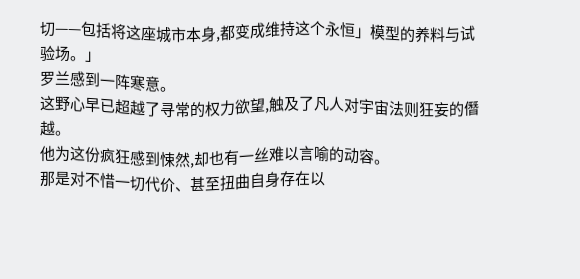切——包括将这座城市本身,都变成维持这个永恒」模型的养料与试验场。」
罗兰感到一阵寒意。
这野心早已超越了寻常的权力欲望,触及了凡人对宇宙法则狂妄的僭越。
他为这份疯狂感到悚然,却也有一丝难以言喻的动容。
那是对不惜一切代价、甚至扭曲自身存在以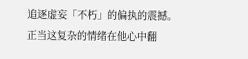追逐虚妄「不朽」的偏执的震撼。
正当这复杂的情绪在他心中翻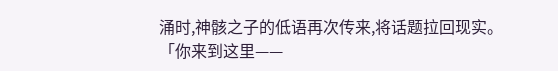涌时,神骸之子的低语再次传来,将话题拉回现实。
「你来到这里——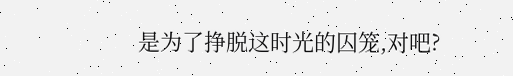是为了挣脱这时光的囚笼,对吧?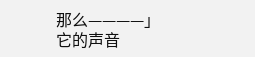那么————」
它的声音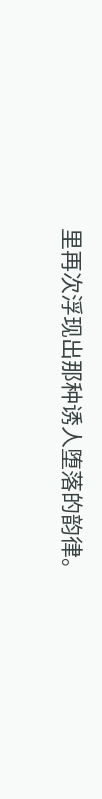里再次浮现出那种诱人堕落的韵律。